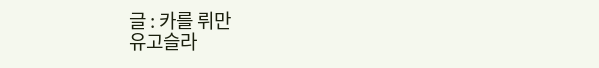글 : 카를 뤼만
유고슬라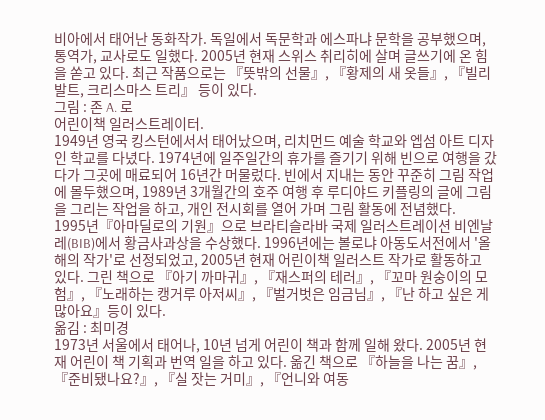비아에서 태어난 동화작가. 독일에서 독문학과 에스파냐 문학을 공부했으며, 통역가, 교사로도 일했다. 2005년 현재 스위스 취리히에 살며 글쓰기에 온 힘을 쏟고 있다. 최근 작품으로는 『뜻밖의 선물』, 『황제의 새 옷들』, 『빌리발트, 크리스마스 트리』 등이 있다.
그림 : 존 A. 로
어린이책 일러스트레이터.
1949년 영국 킹스턴에서서 태어났으며, 리치먼드 예술 학교와 엡섬 아트 디자인 학교를 다녔다. 1974년에 일주일간의 휴가를 즐기기 위해 빈으로 여행을 갔다가 그곳에 매료되어 16년간 머물렀다. 빈에서 지내는 동안 꾸준히 그림 작업에 몰두했으며, 1989년 3개월간의 호주 여행 후 루디야드 키플링의 글에 그림을 그리는 작업을 하고, 개인 전시회를 열어 가며 그림 활동에 전념했다.
1995년『아마딜로의 기원』으로 브라티슬라바 국제 일러스트레이션 비엔날레(BIB)에서 황금사과상을 수상했다. 1996년에는 볼로냐 아동도서전에서 '올해의 작가'로 선정되었고, 2005년 현재 어린이책 일러스트 작가로 활동하고 있다. 그린 책으로 『아기 까마귀』, 『재스퍼의 테러』, 『꼬마 원숭이의 모험』, 『노래하는 캥거루 아저씨』, 『벌거벗은 임금님』, 『난 하고 싶은 게 많아요』등이 있다.
옮김 : 최미경
1973년 서울에서 태어나, 10년 넘게 어린이 책과 함께 일해 왔다. 2005년 현재 어린이 책 기획과 번역 일을 하고 있다. 옮긴 책으로 『하늘을 나는 꿈』, 『준비됐나요?』, 『실 잣는 거미』, 『언니와 여동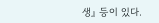생』 등이 있다.